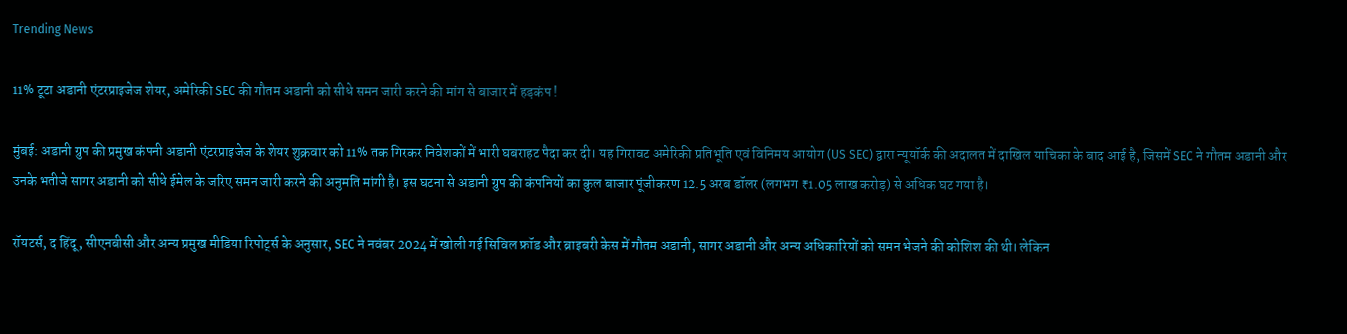Trending News

11% टूटा अडानी एंटरप्राइजेज शेयर, अमेरिकी SEC की गौतम अडानी को सीधे समन जारी करने की मांग से बाजार में हड़कंप !

मुंबई: अडानी ग्रुप की प्रमुख कंपनी अडानी एंटरप्राइजेज के शेयर शुक्रवार को 11% तक गिरकर निवेशकों में भारी घबराहट पैदा कर दी। यह गिरावट अमेरिकी प्रतिभूति एवं विनिमय आयोग (US SEC) द्वारा न्यूयॉर्क की अदालत में दाखिल याचिका के बाद आई है, जिसमें SEC ने गौतम अडानी और उनके भतीजे सागर अडानी को सीधे ईमेल के जरिए समन जारी करने की अनुमति मांगी है। इस घटना से अडानी ग्रुप की कंपनियों का कुल बाजार पूंजीकरण 12.5 अरब डॉलर (लगभग ₹1.05 लाख करोड़) से अधिक घट गया है।

रॉयटर्स, द हिंदू, सीएनबीसी और अन्य प्रमुख मीडिया रिपोर्ट्स के अनुसार, SEC ने नवंबर 2024 में खोली गई सिविल फ्रॉड और ब्राइबरी केस में गौतम अडानी, सागर अडानी और अन्य अधिकारियों को समन भेजने की कोशिश की थी। लेकिन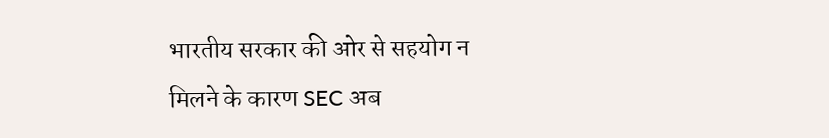भारतीय सरकार की ओर से सहयोग न मिलने के कारण SEC अब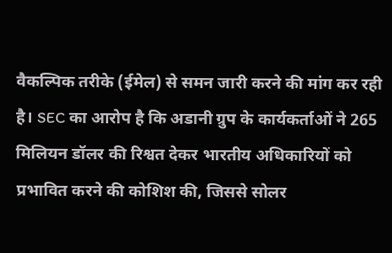वैकल्पिक तरीके (ईमेल) से समन जारी करने की मांग कर रही है। SEC का आरोप है कि अडानी ग्रुप के कार्यकर्ताओं ने 265 मिलियन डॉलर की रिश्वत देकर भारतीय अधिकारियों को प्रभावित करने की कोशिश की, जिससे सोलर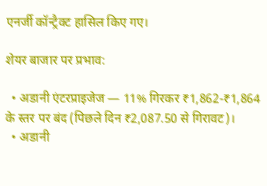एनर्जी कॉन्ट्रैक्ट हासिल किए गए।

शेयर बाजार पर प्रभाव:

  • अडानी एंटरप्राइजेज — 11% गिरकर ₹1,862-₹1,864 के स्तर पर बंद (पिछले दिन ₹2,087.50 से गिरावट)।
  • अडानी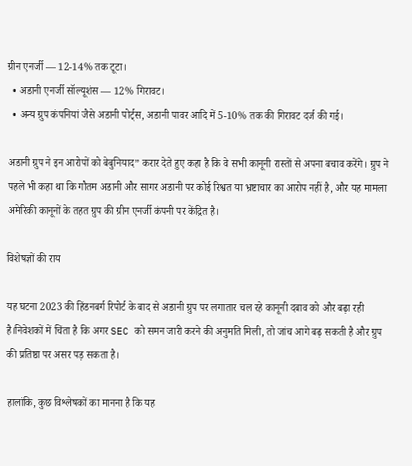ग्रीन एनर्जी — 12-14% तक टूटा।
  • अडानी एनर्जी सॉल्यूशंस — 12% गिरावट।
  • अन्य ग्रुप कंपनियां जैसे अडानी पोर्ट्स, अडानी पावर आदि में 5-10% तक की गिरावट दर्ज की गई।

अडानी ग्रुप ने इन आरोपों को बेबुनियाद” करार देते हुए कहा है कि वे सभी कानूनी रास्तों से अपना बचाव करेंगे। ग्रुप ने पहले भी कहा था कि गौतम अडानी और सागर अडानी पर कोई रिश्वत या भ्रष्टाचार का आरोप नहीं है, और यह मामला अमेरिकी कानूनों के तहत ग्रुप की ग्रीन एनर्जी कंपनी पर केंद्रित है।

विशेषज्ञों की राय

यह घटना 2023 की हिंडनबर्ग रिपोर्ट के बाद से अडानी ग्रुप पर लगातार चल रहे कानूनी दबाव को और बढ़ा रही है।निवेशकों में चिंता है कि अगर SEC को समन जारी करने की अनुमति मिली, तो जांच आगे बढ़ सकती है और ग्रुप की प्रतिष्ठा पर असर पड़ सकता है।

हालांकि, कुछ विश्लेषकों का मानना है कि यह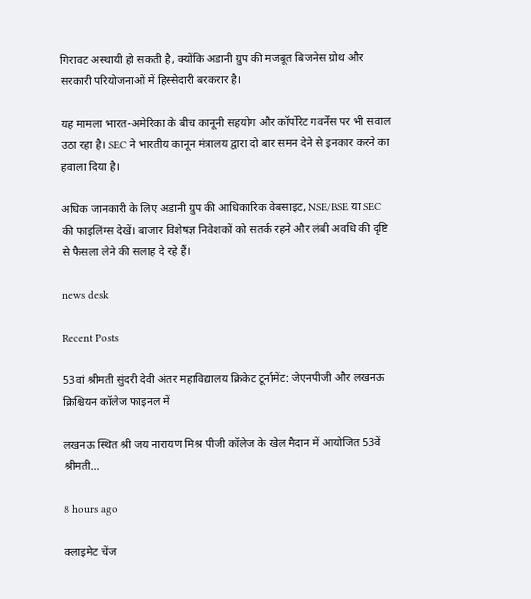गिरावट अस्थायी हो सकती है, क्योंकि अडानी ग्रुप की मजबूत बिजनेस ग्रोथ और सरकारी परियोजनाओं में हिस्सेदारी बरकरार है।

यह मामला भारत-अमेरिका के बीच कानूनी सहयोग और कॉर्पोरेट गवर्नेंस पर भी सवाल उठा रहा है। SEC ने भारतीय कानून मंत्रालय द्वारा दो बार समन देने से इनकार करने का हवाला दिया है।

अधिक जानकारी के लिए अडानी ग्रुप की आधिकारिक वेबसाइट, NSE/BSE या SEC की फाइलिंग्स देखें। बाजार विशेषज्ञ निवेशकों को सतर्क रहने और लंबी अवधि की दृष्टि से फैसला लेने की सलाह दे रहे हैं।

news desk

Recent Posts

53वां श्रीमती सुंदरी देवी अंतर महाविद्यालय क्रिकेट टूर्नामेंट: जेएनपीजी और लखनऊ क्रिश्चियन कॉलेज फाइनल में

लखनऊ स्थित श्री जय नारायण मिश्र पीजी कॉलेज के खेल मैदान में आयोजित 53वें श्रीमती…

8 hours ago

क्लाइमेट चेंज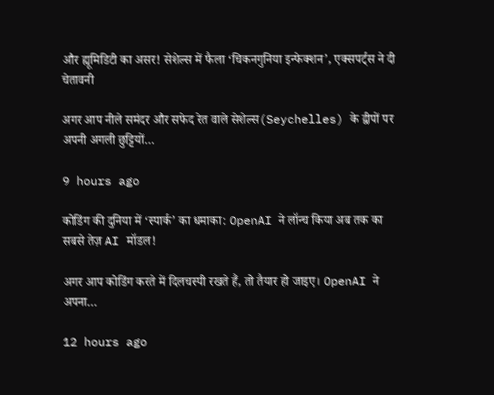और ह्यूमिडिटी का असर! सेशेल्स में फैला ‘चिकनगुनिया इन्फेक्शन’, एक्सपर्ट्स ने दी चेतावनी

अगर आप नीले समंदर और सफेद रेत वाले सेशेल्स(Seychelles) के द्वीपों पर अपनी अगली छुट्टियों…

9 hours ago

कोडिंग की दुनिया में ‘स्पार्क’ का धमाका: OpenAI ने लॉन्च किया अब तक का सबसे तेज़ AI मॉडल!

अगर आप कोडिंग करते में दिलचस्पी रखते हैं, तो तैयार हो जाइए। OpenAI ने अपना…

12 hours ago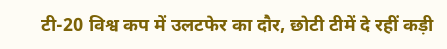टी-20 विश्व कप में उलटफेर का दौर, छोटी टीमें दे रहीं कड़ी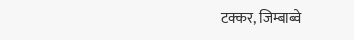टक्कर, जिम्बाब्वे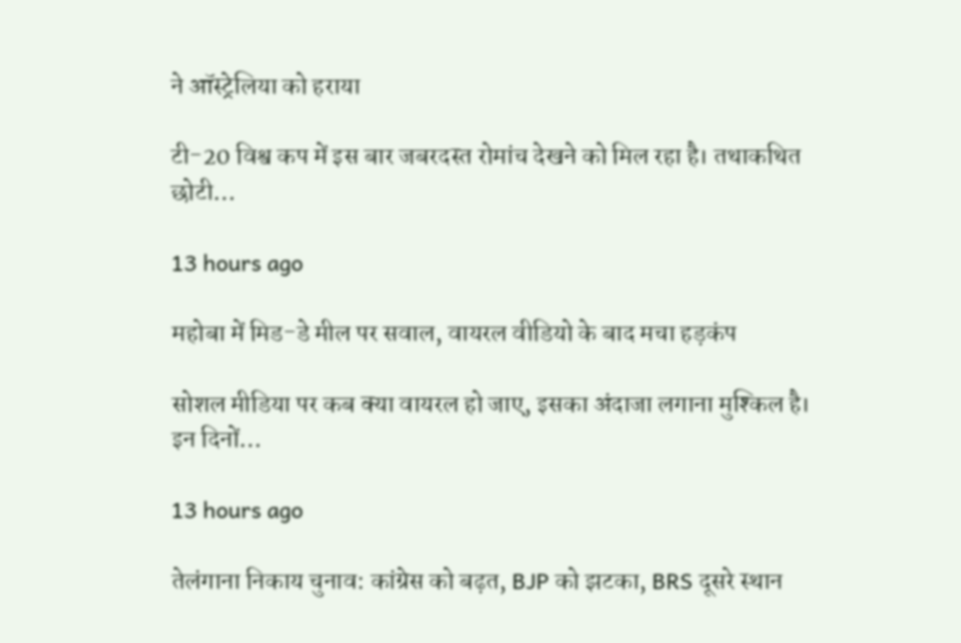ने ऑस्ट्रेलिया को हराया

टी-20 विश्व कप में इस बार जबरदस्त रोमांच देखने को मिल रहा है। तथाकथित छोटी…

13 hours ago

महोबा में मिड-डे मील पर सवाल, वायरल वीडियो के बाद मचा हड़कंप

सोशल मीडिया पर कब क्या वायरल हो जाए, इसका अंदाजा लगाना मुश्किल है। इन दिनों…

13 hours ago

तेलंगाना निकाय चुनाव: कांग्रेस को बढ़त, BJP को झटका, BRS दूसरे स्थान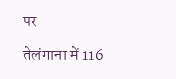पर

तेलंगाना में 116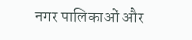नगर पालिकाओं और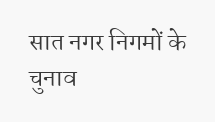सात नगर निगमों के चुनाव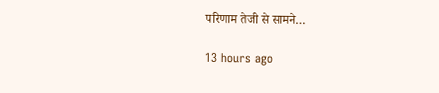परिणाम तेजी से सामने…

13 hours ago